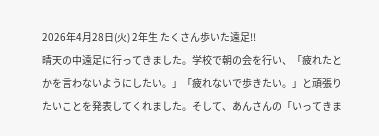2026年4月28日(火) 2年生 たくさん歩いた遠足!!
晴天の中遠足に行ってきました。学校で朝の会を行い、「疲れたとかを言わないようにしたい。」「疲れないで歩きたい。」と頑張りたいことを発表してくれました。そして、あんさんの「いってきま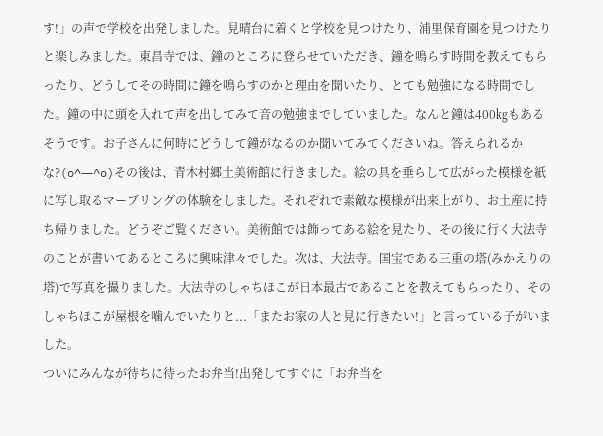す!」の声で学校を出発しました。見晴台に着くと学校を見つけたり、浦里保育園を見つけたりと楽しみました。東昌寺では、鐘のところに登らせていただき、鐘を鳴らす時間を教えてもらったり、どうしてその時間に鐘を鳴らすのかと理由を聞いたり、とても勉強になる時間でした。鐘の中に頭を入れて声を出してみて音の勉強までしていました。なんと鐘は400㎏もあるそうです。お子さんに何時にどうして鐘がなるのか聞いてみてくださいね。答えられるかな?(o^―^o)その後は、青木村郷土美術館に行きました。絵の具を垂らして広がった模様を紙に写し取るマーブリングの体験をしました。それぞれで素敵な模様が出来上がり、お土産に持ち帰りました。どうぞご覧ください。美術館では飾ってある絵を見たり、その後に行く大法寺のことが書いてあるところに興味津々でした。次は、大法寺。国宝である三重の塔(みかえりの塔)で写真を撮りました。大法寺のしゃちほこが日本最古であることを教えてもらったり、そのしゃちほこが屋根を噛んでいたりと...「またお家の人と見に行きたい!」と言っている子がいました。
ついにみんなが待ちに待ったお弁当!出発してすぐに「お弁当を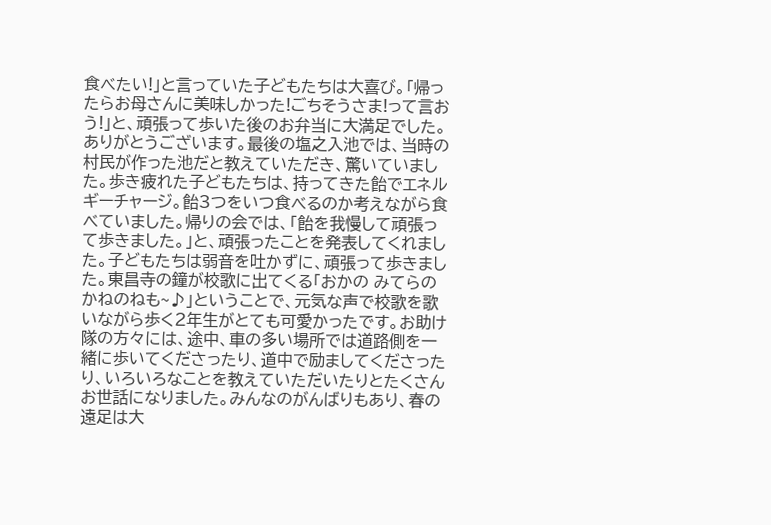食べたい!」と言っていた子どもたちは大喜び。「帰ったらお母さんに美味しかった!ごちそうさま!って言おう!」と、頑張って歩いた後のお弁当に大満足でした。ありがとうございます。最後の塩之入池では、当時の村民が作った池だと教えていただき、驚いていました。歩き疲れた子どもたちは、持ってきた飴でエネルギーチャージ。飴3つをいつ食べるのか考えながら食べていました。帰りの会では、「飴を我慢して頑張って歩きました。」と、頑張ったことを発表してくれました。子どもたちは弱音を吐かずに、頑張って歩きました。東昌寺の鐘が校歌に出てくる「おかの みてらの かねのねも~♪」ということで、元気な声で校歌を歌いながら歩く2年生がとても可愛かったです。お助け隊の方々には、途中、車の多い場所では道路側を一緒に歩いてくださったり、道中で励ましてくださったり、いろいろなことを教えていただいたりとたくさんお世話になりました。みんなのがんばりもあり、春の遠足は大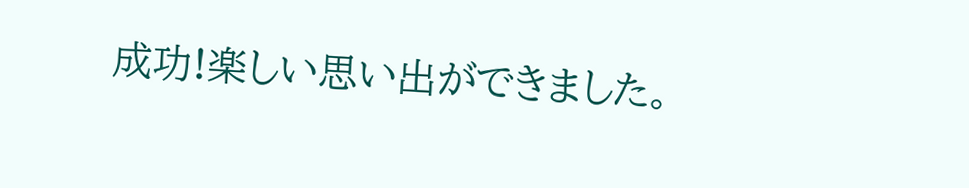成功!楽しい思い出ができました。